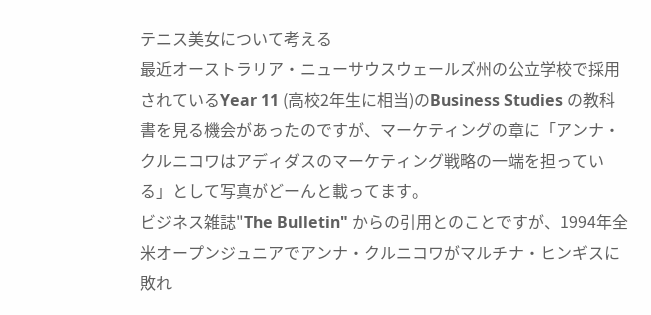テニス美女について考える
最近オーストラリア・ニューサウスウェールズ州の公立学校で採用されているYear 11 (高校2年生に相当)のBusiness Studies の教科書を見る機会があったのですが、マーケティングの章に「アンナ・クルニコワはアディダスのマーケティング戦略の一端を担っている」として写真がどーんと載ってます。
ビジネス雑誌"The Bulletin" からの引用とのことですが、1994年全米オープンジュニアでアンナ・クルニコワがマルチナ・ヒンギスに敗れ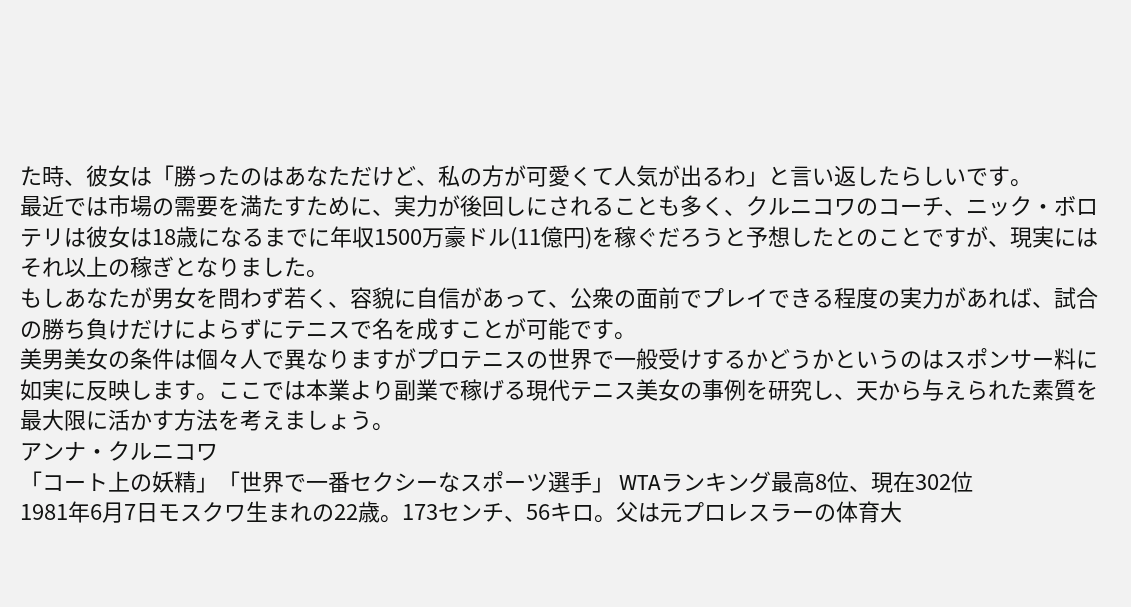た時、彼女は「勝ったのはあなただけど、私の方が可愛くて人気が出るわ」と言い返したらしいです。
最近では市場の需要を満たすために、実力が後回しにされることも多く、クルニコワのコーチ、ニック・ボロテリは彼女は18歳になるまでに年収1500万豪ドル(11億円)を稼ぐだろうと予想したとのことですが、現実にはそれ以上の稼ぎとなりました。
もしあなたが男女を問わず若く、容貌に自信があって、公衆の面前でプレイできる程度の実力があれば、試合の勝ち負けだけによらずにテニスで名を成すことが可能です。
美男美女の条件は個々人で異なりますがプロテニスの世界で一般受けするかどうかというのはスポンサー料に如実に反映します。ここでは本業より副業で稼げる現代テニス美女の事例を研究し、天から与えられた素質を最大限に活かす方法を考えましょう。
アンナ・クルニコワ
「コート上の妖精」「世界で一番セクシーなスポーツ選手」 WTAランキング最高8位、現在302位
1981年6月7日モスクワ生まれの22歳。173センチ、56キロ。父は元プロレスラーの体育大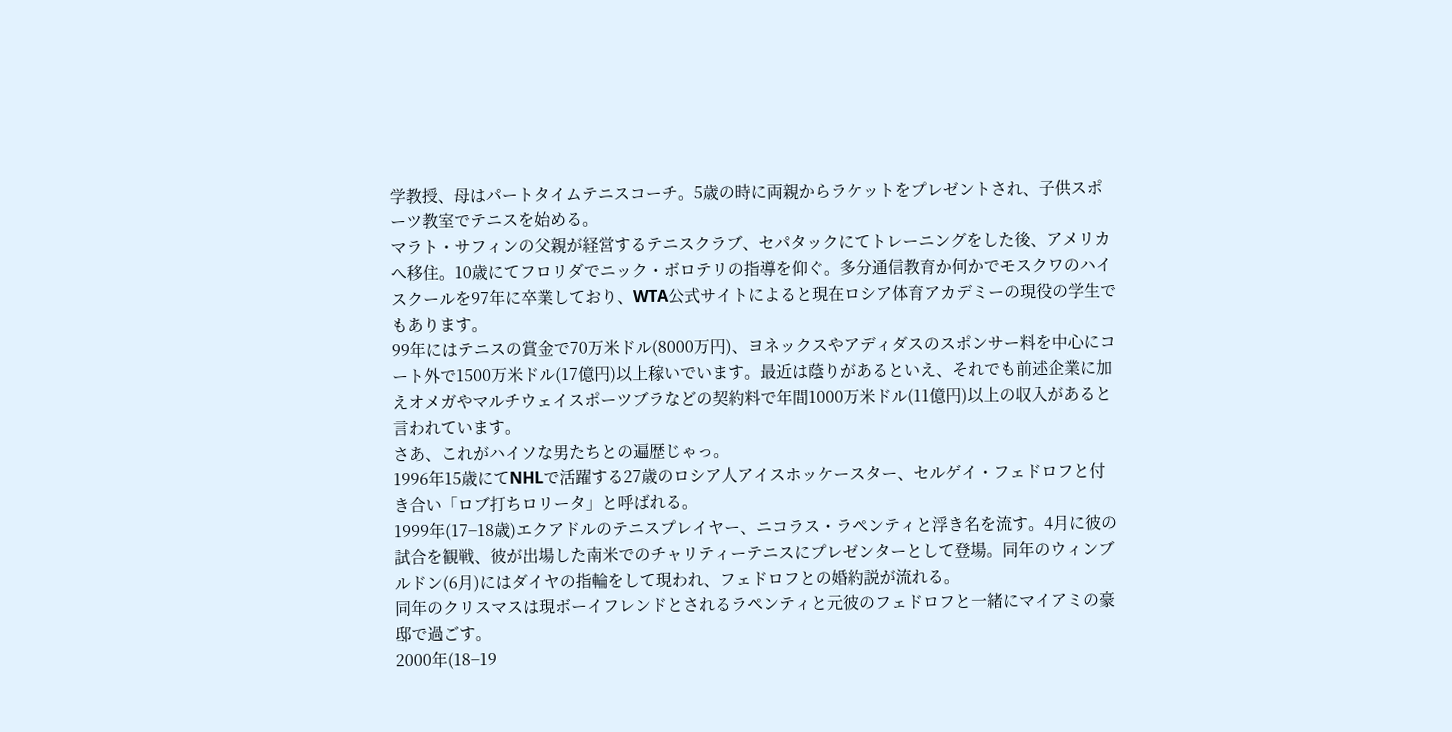学教授、母はパートタイムテニスコーチ。5歳の時に両親からラケットをプレゼントされ、子供スポーツ教室でテニスを始める。
マラト・サフィンの父親が経営するテニスクラブ、セパタックにてトレーニングをした後、アメリカへ移住。10歳にてフロリダでニック・ボロテリの指導を仰ぐ。多分通信教育か何かでモスクワのハイスクールを97年に卒業しており、WTA公式サイトによると現在ロシア体育アカデミーの現役の学生でもあります。
99年にはテニスの賞金で70万米ドル(8000万円)、ヨネックスやアディダスのスポンサー料を中心にコート外で1500万米ドル(17億円)以上稼いでいます。最近は蔭りがあるといえ、それでも前述企業に加えオメガやマルチウェイスポーツブラなどの契約料で年間1000万米ドル(11億円)以上の収入があると言われています。
さあ、これがハイソな男たちとの遍歴じゃっ。
1996年15歳にてNHLで活躍する27歳のロシア人アイスホッケースター、セルゲイ・フェドロフと付き合い「ロブ打ちロリータ」と呼ばれる。
1999年(17−18歳)エクアドルのテニスプレイヤー、ニコラス・ラペンティと浮き名を流す。4月に彼の試合を観戦、彼が出場した南米でのチャリティーテニスにプレゼンターとして登場。同年のウィンブルドン(6月)にはダイヤの指輪をして現われ、フェドロフとの婚約説が流れる。
同年のクリスマスは現ボーイフレンドとされるラペンティと元彼のフェドロフと一緒にマイアミの豪邸で過ごす。
2000年(18−19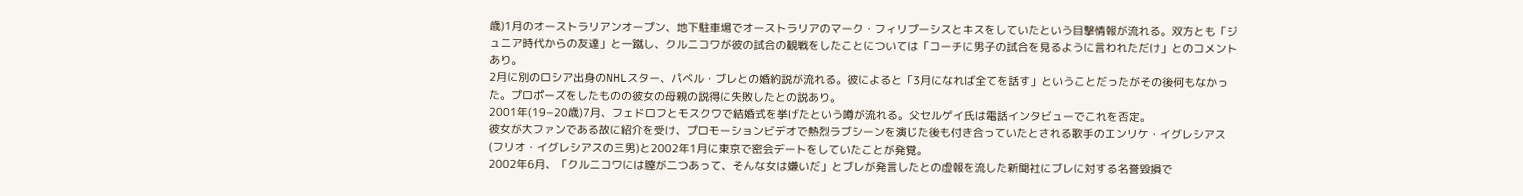歳)1月のオーストラリアンオープン、地下駐車場でオーストラリアのマーク・フィリプーシスとキスをしていたという目撃情報が流れる。双方とも「ジュニア時代からの友達」と一蹴し、クルニコワが彼の試合の観戦をしたことについては「コーチに男子の試合を見るように言われただけ」とのコメントあり。
2月に別のロシア出身のNHLスター、パベル・ブレとの婚約説が流れる。彼によると「3月になれば全てを話す」ということだったがその後何もなかった。プロポーズをしたものの彼女の母親の説得に失敗したとの説あり。
2001年(19−20歳)7月、フェドロフとモスクワで結婚式を挙げたという噂が流れる。父セルゲイ氏は電話インタビューでこれを否定。
彼女が大ファンである故に紹介を受け、プロモーションビデオで熱烈ラブシーンを演じた後も付き合っていたとされる歌手のエンリケ・イグレシアス(フリオ・イグレシアスの三男)と2002年1月に東京で密会デートをしていたことが発覚。
2002年6月、「クルニコワには膣が二つあって、そんな女は嫌いだ」とブレが発言したとの虚報を流した新聞社にブレに対する名誉毀損で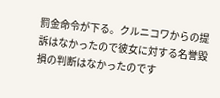罰金命令が下る。クルニコワからの提訴はなかったので彼女に対する名誉毀損の判断はなかったのです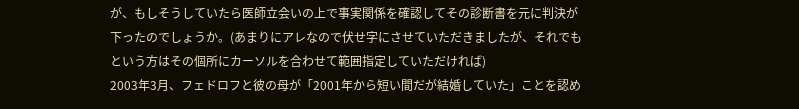が、もしそうしていたら医師立会いの上で事実関係を確認してその診断書を元に判決が下ったのでしょうか。(あまりにアレなので伏せ字にさせていただきましたが、それでもという方はその個所にカーソルを合わせて範囲指定していただければ)
2003年3月、フェドロフと彼の母が「2001年から短い間だが結婚していた」ことを認め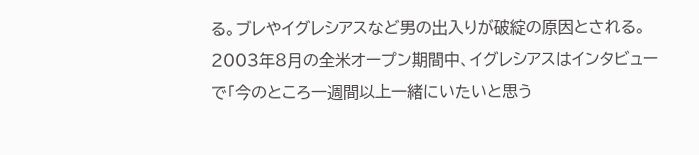る。ブレやイグレシアスなど男の出入りが破綻の原因とされる。
2003年8月の全米オープン期間中、イグレシアスはインタビューで「今のところ一週間以上一緒にいたいと思う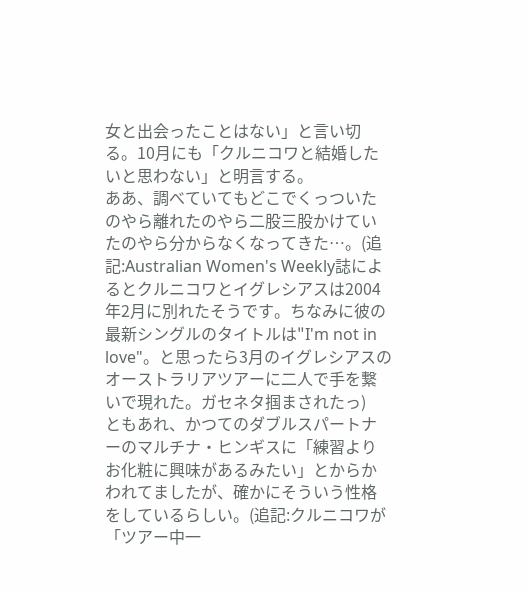女と出会ったことはない」と言い切る。10月にも「クルニコワと結婚したいと思わない」と明言する。
ああ、調べていてもどこでくっついたのやら離れたのやら二股三股かけていたのやら分からなくなってきた…。(追記:Australian Women's Weekly誌によるとクルニコワとイグレシアスは2004年2月に別れたそうです。ちなみに彼の最新シングルのタイトルは"I'm not in love"。と思ったら3月のイグレシアスのオーストラリアツアーに二人で手を繋いで現れた。ガセネタ掴まされたっ)
ともあれ、かつてのダブルスパートナーのマルチナ・ヒンギスに「練習よりお化粧に興味があるみたい」とからかわれてましたが、確かにそういう性格をしているらしい。(追記:クルニコワが「ツアー中一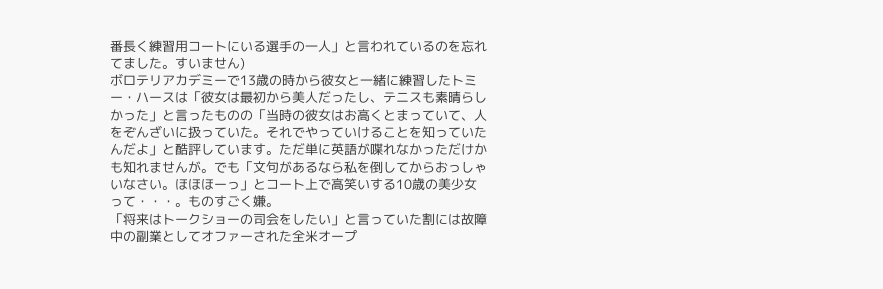番長く練習用コートにいる選手の一人」と言われているのを忘れてました。すいません)
ボロテリアカデミーで13歳の時から彼女と一緒に練習したトミー・ハースは「彼女は最初から美人だったし、テニスも素晴らしかった」と言ったものの「当時の彼女はお高くとまっていて、人をぞんざいに扱っていた。それでやっていけることを知っていたんだよ」と酷評しています。ただ単に英語が喋れなかっただけかも知れませんが。でも「文句があるなら私を倒してからおっしゃいなさい。ほほほーっ」とコート上で高笑いする10歳の美少女って・・・。ものすごく嫌。
「将来はトークショーの司会をしたい」と言っていた割には故障中の副業としてオファーされた全米オープ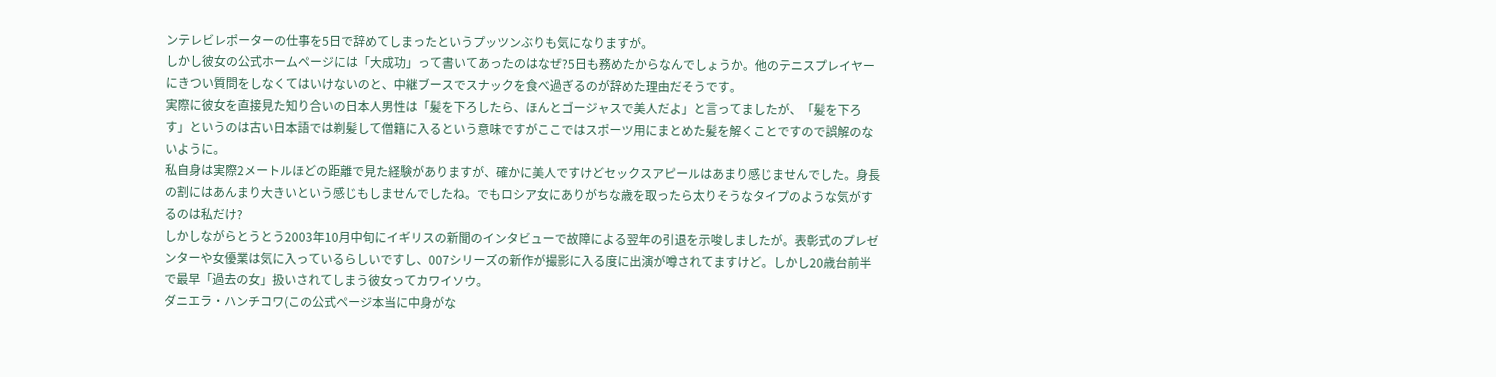ンテレビレポーターの仕事を5日で辞めてしまったというプッツンぶりも気になりますが。
しかし彼女の公式ホームページには「大成功」って書いてあったのはなぜ?5日も務めたからなんでしょうか。他のテニスプレイヤーにきつい質問をしなくてはいけないのと、中継ブースでスナックを食べ過ぎるのが辞めた理由だそうです。
実際に彼女を直接見た知り合いの日本人男性は「髪を下ろしたら、ほんとゴージャスで美人だよ」と言ってましたが、「髪を下ろす」というのは古い日本語では剃髪して僧籍に入るという意味ですがここではスポーツ用にまとめた髪を解くことですので誤解のないように。
私自身は実際2メートルほどの距離で見た経験がありますが、確かに美人ですけどセックスアピールはあまり感じませんでした。身長の割にはあんまり大きいという感じもしませんでしたね。でもロシア女にありがちな歳を取ったら太りそうなタイプのような気がするのは私だけ?
しかしながらとうとう2003年10月中旬にイギリスの新聞のインタビューで故障による翌年の引退を示唆しましたが。表彰式のプレゼンターや女優業は気に入っているらしいですし、007シリーズの新作が撮影に入る度に出演が噂されてますけど。しかし20歳台前半で最早「過去の女」扱いされてしまう彼女ってカワイソウ。
ダニエラ・ハンチコワ(この公式ページ本当に中身がな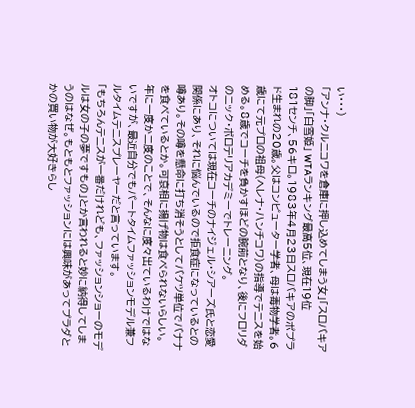い・・・)
「アンナ・クルニコワを倉庫に押し込めてしまう女」「スロバキアの脚」「白雪姫」 WTAランキング最高5位、現在19位
181センチ、56キロ。1983年4月23日スロバキアのポプラド生まれの20歳。父はコンピューター学者、母は毒物学者。6歳にて元プロの祖母(ヘレナ・ハンチコワ)の指導でテニスを始める。8歳でコーチを負かすほどの腕前となり、後にフロリダのニック・ボロテリアカデミーでトレーニング。
オトコについては現在コーチのナイジェル・シアーズ氏と恋愛関係にあり、それに悩んでいるので拒食症になっているとの噂あり。その噂を懸命に打ち消そうとしてバケツ単位でバナナを食べているとか。可哀相に揚げ物は食べられないらしい。
年に一度か二度のことで、そんなに度々出ているわけではないですが、最近自分でもパートタイムファッションモデル兼フルタイムテニスプレーヤーだと言っています。
「もちろんテニスが一番だけれども、ファッションショーのモデルは女の子の夢ですもの」とか言われると妙に納得してしまうのはなぜ。もともとファッションには興味があってプラダとかの買い物が大好きらし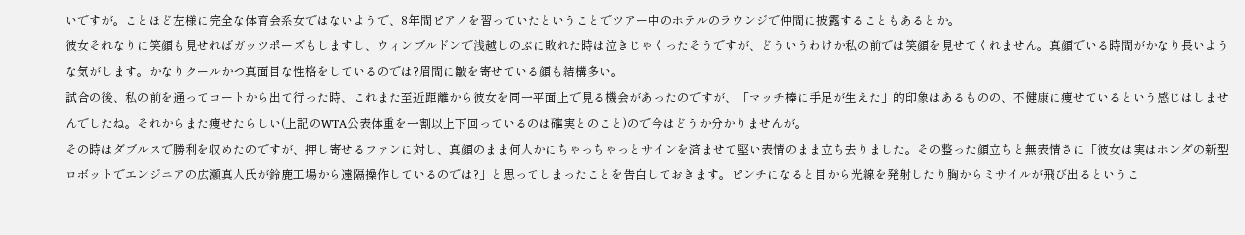いですが。ことほど左様に完全な体育会系女ではないようで、8年間ピアノを習っていたということでツアー中のホテルのラウンジで仲間に披露することもあるとか。
彼女それなりに笑顔も見せればガッツポーズもしますし、ウィンブルドンで浅越しのぶに敗れた時は泣きじゃくったそうですが、どういうわけか私の前では笑顔を見せてくれません。真顔でいる時間がかなり長いような気がします。かなりクールかつ真面目な性格をしているのでは?眉間に皺を寄せている顔も結構多い。
試合の後、私の前を通ってコートから出て行った時、これまた至近距離から彼女を同一平面上で見る機会があったのですが、「マッチ棒に手足が生えた」的印象はあるものの、不健康に痩せているという感じはしませんでしたね。それからまた痩せたらしい(上記のWTA公表体重を一割以上下回っているのは確実とのこと)ので今はどうか分かりませんが。
その時はダブルスで勝利を収めたのですが、押し寄せるファンに対し、真顔のまま何人かにちゃっちゃっとサインを済ませて堅い表情のまま立ち去りました。その整った顔立ちと無表情さに「彼女は実はホンダの新型ロボットでエンジニアの広瀬真人氏が鈴鹿工場から遠隔操作しているのでは?」と思ってしまったことを告白しておきます。ピンチになると目から光線を発射したり胸からミサイルが飛び出るというこ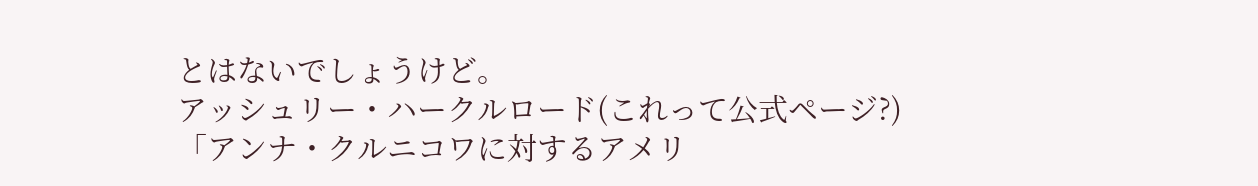とはないでしょうけど。
アッシュリー・ハークルロード(これって公式ページ?)
「アンナ・クルニコワに対するアメリ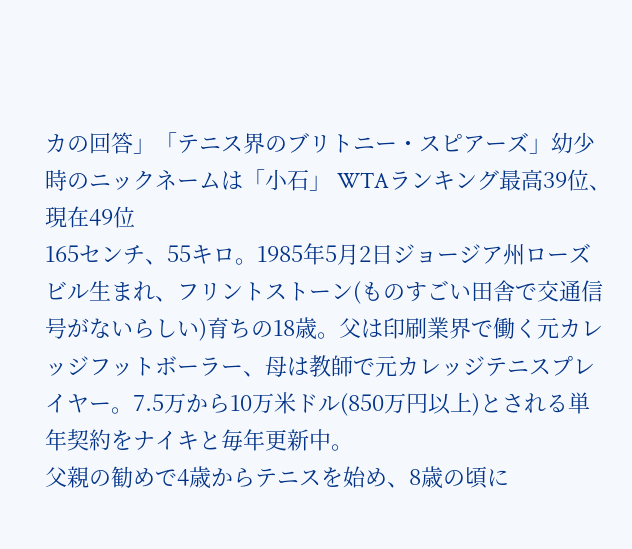カの回答」「テニス界のブリトニー・スピアーズ」幼少時のニックネームは「小石」 WTAランキング最高39位、現在49位
165センチ、55キロ。1985年5月2日ジョージア州ローズビル生まれ、フリントストーン(ものすごい田舎で交通信号がないらしい)育ちの18歳。父は印刷業界で働く元カレッジフットボーラー、母は教師で元カレッジテニスプレイヤー。7.5万から10万米ドル(850万円以上)とされる単年契約をナイキと毎年更新中。
父親の勧めで4歳からテニスを始め、8歳の頃に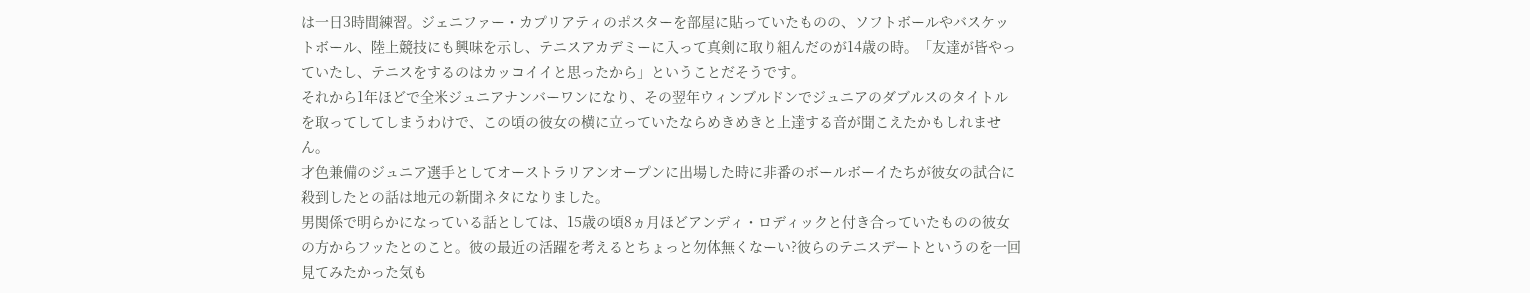は一日3時間練習。ジェニファー・カプリアティのポスターを部屋に貼っていたものの、ソフトボールやバスケットボール、陸上競技にも興味を示し、テニスアカデミーに入って真剣に取り組んだのが14歳の時。「友達が皆やっていたし、テニスをするのはカッコイイと思ったから」ということだそうです。
それから1年ほどで全米ジュニアナンバーワンになり、その翌年ウィンブルドンでジュニアのダブルスのタイトルを取ってしてしまうわけで、この頃の彼女の横に立っていたならめきめきと上達する音が聞こえたかもしれません。
才色兼備のジュニア選手としてオーストラリアンオープンに出場した時に非番のボールボーイたちが彼女の試合に殺到したとの話は地元の新聞ネタになりました。
男関係で明らかになっている話としては、15歳の頃8ヵ月ほどアンディ・ロディックと付き合っていたものの彼女の方からフッたとのこと。彼の最近の活躍を考えるとちょっと勿体無くなーい?彼らのテニスデートというのを一回見てみたかった気も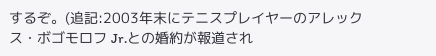するぞ。(追記:2003年末にテニスプレイヤーのアレックス・ボゴモロフ Jr.との婚約が報道され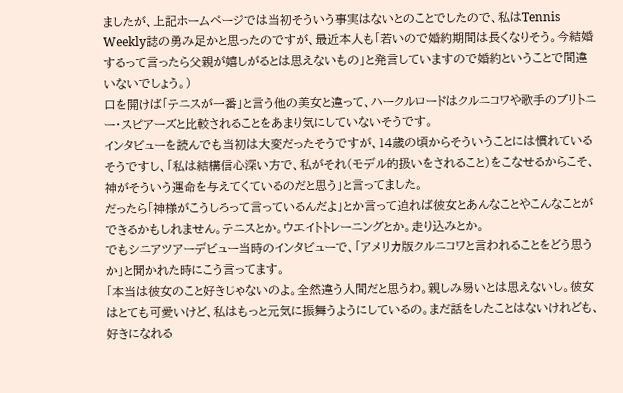ましたが、上記ホームページでは当初そういう事実はないとのことでしたので、私はTennis Weekly誌の勇み足かと思ったのですが、最近本人も「若いので婚約期間は長くなりそう。今結婚するって言ったら父親が嬉しがるとは思えないもの」と発言していますので婚約ということで間違いないでしょう。)
口を開けば「テニスが一番」と言う他の美女と違って、ハークルロードはクルニコワや歌手のブリトニー・スピアーズと比較されることをあまり気にしていないそうです。
インタビューを読んでも当初は大変だったそうですが、14歳の頃からそういうことには慣れているそうですし、「私は結構信心深い方で、私がそれ(モデル的扱いをされること)をこなせるからこそ、神がそういう運命を与えてくているのだと思う」と言ってました。
だったら「神様がこうしろって言っているんだよ」とか言って迫れば彼女とあんなことやこんなことができるかもしれません。テニスとか。ウエイトトレーニングとか。走り込みとか。
でもシニアツアーデビュー当時のインタビューで、「アメリカ版クルニコワと言われることをどう思うか」と聞かれた時にこう言ってます。
「本当は彼女のこと好きじゃないのよ。全然違う人間だと思うわ。親しみ易いとは思えないし。彼女はとても可愛いけど、私はもっと元気に振舞うようにしているの。まだ話をしたことはないけれども、好きになれる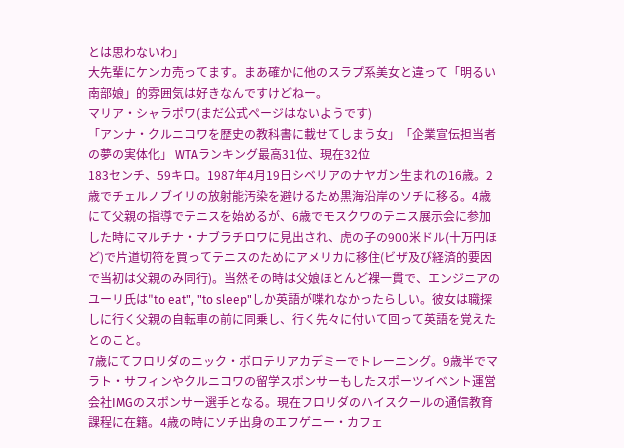とは思わないわ」
大先輩にケンカ売ってます。まあ確かに他のスラプ系美女と違って「明るい南部娘」的雰囲気は好きなんですけどねー。
マリア・シャラポワ(まだ公式ページはないようです)
「アンナ・クルニコワを歴史の教科書に載せてしまう女」「企業宣伝担当者の夢の実体化」 WTAランキング最高31位、現在32位
183センチ、59キロ。1987年4月19日シベリアのナヤガン生まれの16歳。2歳でチェルノブイリの放射能汚染を避けるため黒海沿岸のソチに移る。4歳にて父親の指導でテニスを始めるが、6歳でモスクワのテニス展示会に参加した時にマルチナ・ナブラチロワに見出され、虎の子の900米ドル(十万円ほど)で片道切符を買ってテニスのためにアメリカに移住(ビザ及び経済的要因で当初は父親のみ同行)。当然その時は父娘ほとんど裸一貫で、エンジニアのユーリ氏は"to eat", "to sleep"しか英語が喋れなかったらしい。彼女は職探しに行く父親の自転車の前に同乗し、行く先々に付いて回って英語を覚えたとのこと。
7歳にてフロリダのニック・ボロテリアカデミーでトレーニング。9歳半でマラト・サフィンやクルニコワの留学スポンサーもしたスポーツイベント運営会社IMGのスポンサー選手となる。現在フロリダのハイスクールの通信教育課程に在籍。4歳の時にソチ出身のエフゲニー・カフェ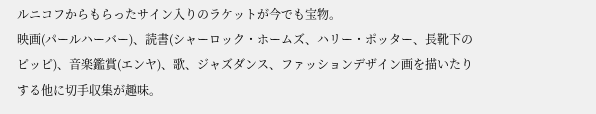ルニコフからもらったサイン入りのラケットが今でも宝物。
映画(パールハーバー)、読書(シャーロック・ホームズ、ハリー・ポッター、長靴下のピッピ)、音楽鑑賞(エンヤ)、歌、ジャズダンス、ファッションデザイン画を描いたりする他に切手収集が趣味。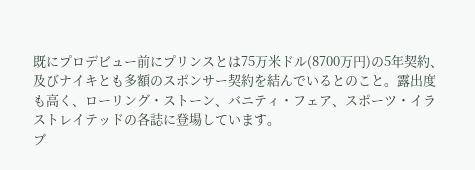既にプロデビュー前にプリンスとは75万米ドル(8700万円)の5年契約、及びナイキとも多額のスポンサー契約を結んでいるとのこと。露出度も高く、ローリング・ストーン、バニティ・フェア、スポーツ・イラストレイテッドの各誌に登場しています。
ブ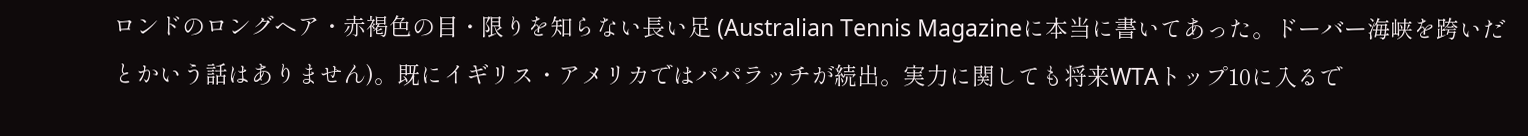ロンドのロングヘア・赤褐色の目・限りを知らない長い足 (Australian Tennis Magazineに本当に書いてあった。ドーバー海峡を跨いだとかいう話はありません)。既にイギリス・アメリカではパパラッチが続出。実力に関しても将来WTAトップ10に入るで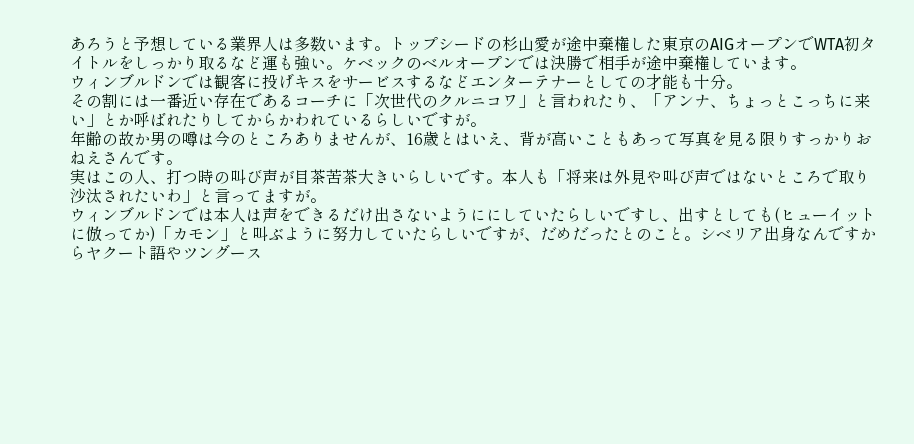あろうと予想している業界人は多数います。トップシードの杉山愛が途中棄権した東京のAIGオープンでWTA初タイトルをしっかり取るなど運も強い。ケベックのベルオープンでは決勝で相手が途中棄権しています。
ウィンブルドンでは観客に投げキスをサービスするなどエンターテナーとしての才能も十分。
その割には一番近い存在であるコーチに「次世代のクルニコワ」と言われたり、「アンナ、ちょっとこっちに来い」とか呼ばれたりしてからかわれているらしいですが。
年齢の故か男の噂は今のところありませんが、16歳とはいえ、背が高いこともあって写真を見る限りすっかりおねえさんです。
実はこの人、打つ時の叫び声が目茶苦茶大きいらしいです。本人も「将来は外見や叫び声ではないところで取り沙汰されたいわ」と言ってますが。
ウィンブルドンでは本人は声をできるだけ出さないようににしていたらしいですし、出すとしても(ヒューイットに倣ってか)「カモン」と叫ぶように努力していたらしいですが、だめだったとのこと。シベリア出身なんですからヤクート語やツングース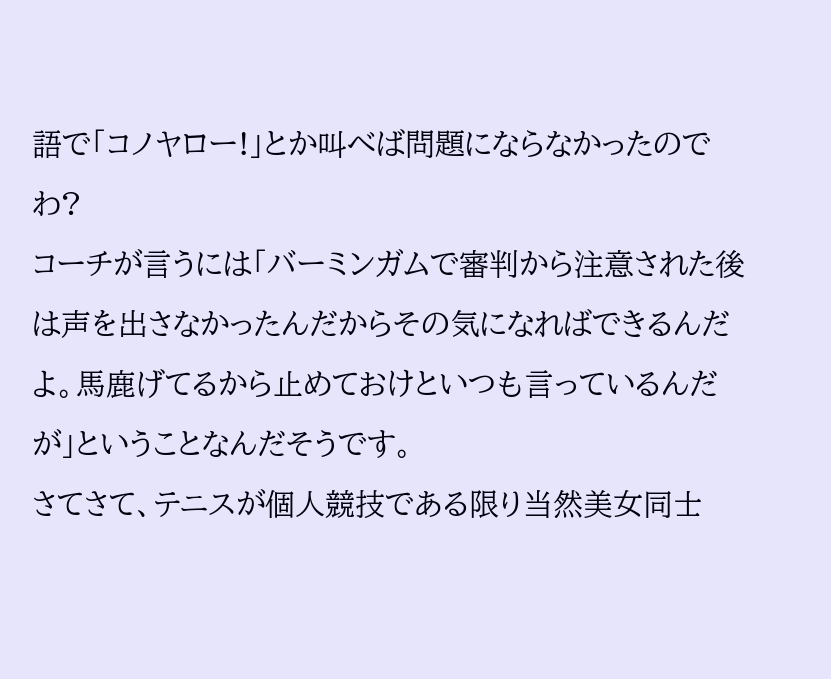語で「コノヤロー!」とか叫べば問題にならなかったのでわ?
コーチが言うには「バーミンガムで審判から注意された後は声を出さなかったんだからその気になればできるんだよ。馬鹿げてるから止めておけといつも言っているんだが」ということなんだそうです。
さてさて、テニスが個人競技である限り当然美女同士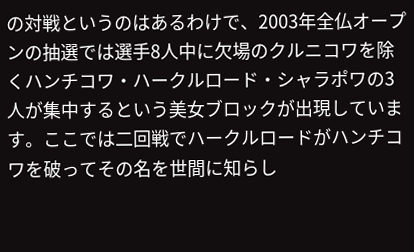の対戦というのはあるわけで、2003年全仏オープンの抽選では選手8人中に欠場のクルニコワを除くハンチコワ・ハークルロード・シャラポワの3人が集中するという美女ブロックが出現しています。ここでは二回戦でハークルロードがハンチコワを破ってその名を世間に知らし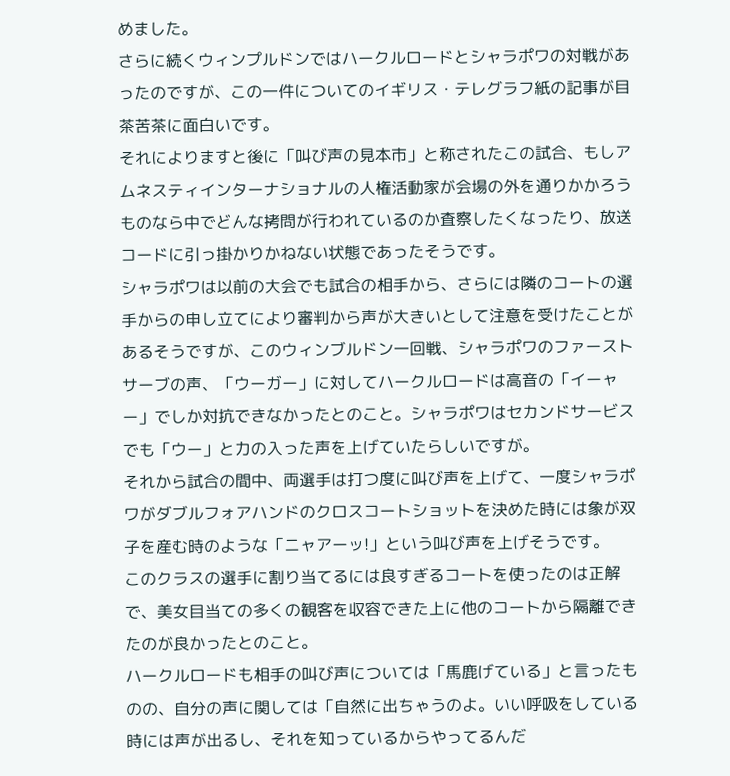めました。
さらに続くウィンプルドンではハークルロードとシャラポワの対戦があったのですが、この一件についてのイギリス・テレグラフ紙の記事が目茶苦茶に面白いです。
それによりますと後に「叫び声の見本市」と称されたこの試合、もしアムネスティインターナショナルの人権活動家が会場の外を通りかかろうものなら中でどんな拷問が行われているのか査察したくなったり、放送コードに引っ掛かりかねない状態であったそうです。
シャラポワは以前の大会でも試合の相手から、さらには隣のコートの選手からの申し立てにより審判から声が大きいとして注意を受けたことがあるそうですが、このウィンブルドン一回戦、シャラポワのファーストサーブの声、「ウーガー」に対してハークルロードは高音の「イーャー」でしか対抗できなかったとのこと。シャラポワはセカンドサービスでも「ウー」と力の入った声を上げていたらしいですが。
それから試合の間中、両選手は打つ度に叫び声を上げて、一度シャラポワがダブルフォアハンドのクロスコートショットを決めた時には象が双子を産む時のような「ニャアーッ!」という叫び声を上げそうです。
このクラスの選手に割り当てるには良すぎるコートを使ったのは正解で、美女目当ての多くの観客を収容できた上に他のコートから隔離できたのが良かったとのこと。
ハークルロードも相手の叫び声については「馬鹿げている」と言ったものの、自分の声に関しては「自然に出ちゃうのよ。いい呼吸をしている時には声が出るし、それを知っているからやってるんだ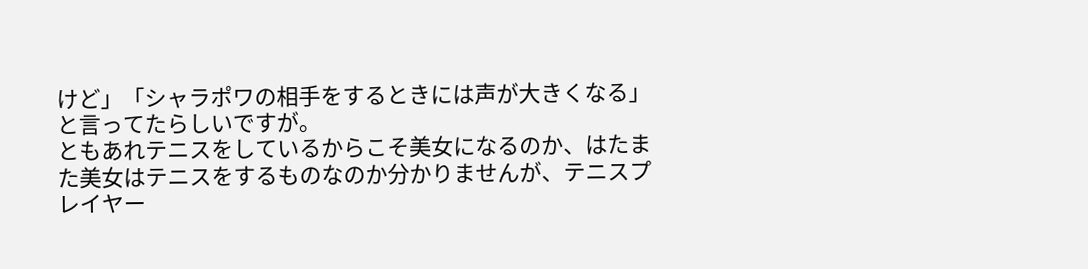けど」「シャラポワの相手をするときには声が大きくなる」と言ってたらしいですが。
ともあれテニスをしているからこそ美女になるのか、はたまた美女はテニスをするものなのか分かりませんが、テニスプレイヤー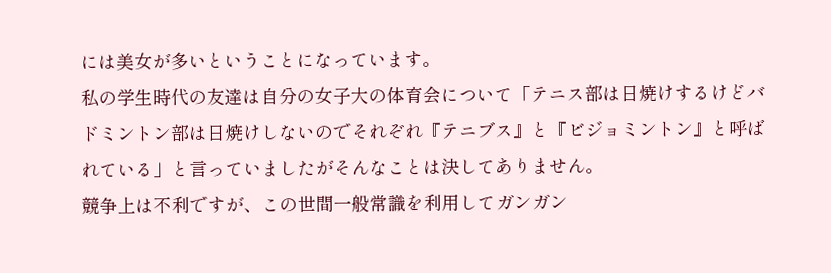には美女が多いということになっています。
私の学生時代の友達は自分の女子大の体育会について「テニス部は日焼けするけどバドミントン部は日焼けしないのでそれぞれ『テニブス』と『ビジョミントン』と呼ばれている」と言っていましたがそんなことは決してありません。
競争上は不利ですが、この世間一般常識を利用してガンガン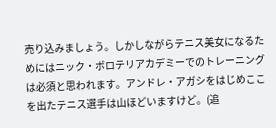売り込みましょう。しかしながらテニス美女になるためにはニック・ボロテリアカデミーでのトレーニングは必須と思われます。アンドレ・アガシをはじめここを出たテニス選手は山ほどいますけど。(追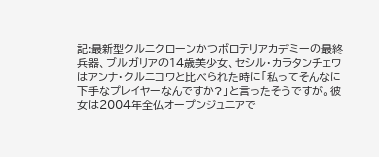記:最新型クルニクローンかつボロテリアカデミーの最終兵器、ブルガリアの14歳美少女、セシル・カラタンチェワはアンナ・クルニコワと比べられた時に「私ってそんなに下手なプレイヤーなんですか?」と言ったそうですが。彼女は2004年全仏オープンジュニアで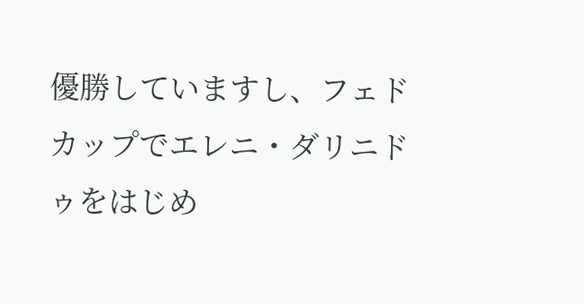優勝していますし、フェドカップでエレニ・ダリニドゥをはじめ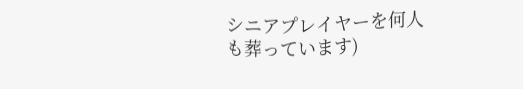シニアプレイヤーを何人も葬っています)